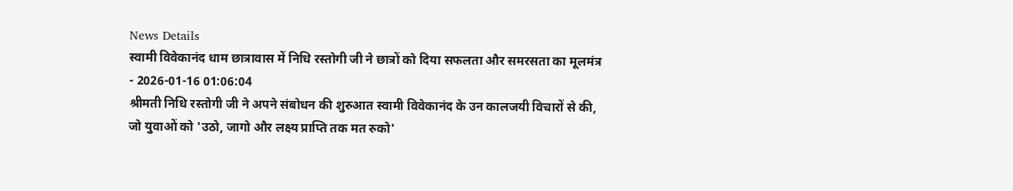News Details
स्वामी विवेकानंद धाम छात्रावास में निधि रस्तोगी जी ने छात्रों को दिया सफलता और समरसता का मूलमंत्र
- 2026-01-16 01:06:04
श्रीमती निधि रस्तोगी जी ने अपने संबोधन की शुरुआत स्वामी विवेकानंद के उन कालजयी विचारों से की, जो युवाओं को 'उठो, जागो और लक्ष्य प्राप्ति तक मत रुको'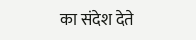का संदेश देते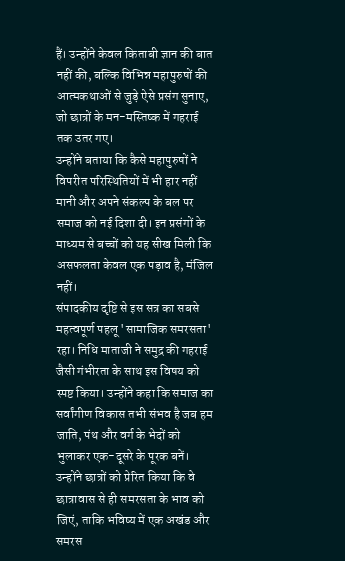हैं। उन्होंने केवल किताबी ज्ञान की बात नहीं की, बल्कि विभिन्न महापुरुषों की आत्मकथाओं से जुड़े ऐसे प्रसंग सुनाए, जो छात्रों के मन-मस्तिष्क में गहराई तक उतर गए।
उन्होंने बताया कि कैसे महापुरुषों ने विपरीत परिस्थितियों में भी हार नहीं मानी और अपने संकल्प के बल पर समाज को नई दिशा दी। इन प्रसंगों के माध्यम से बच्चों को यह सीख मिली कि असफलता केवल एक पड़ाव है, मंजिल नहीं।
संपादकीय दृष्टि से इस सत्र का सबसे महत्वपूर्ण पहलू 'सामाजिक समरसता' रहा। निधि माताजी ने समुद्र की गहराई जैसी गंभीरता के साथ इस विषय को स्पष्ट किया। उन्होंने कहा कि समाज का सर्वांगीण विकास तभी संभव है जब हम जाति, पंथ और वर्ग के भेदों को भुलाकर एक-दूसरे के पूरक बनें। उन्होंने छात्रों को प्रेरित किया कि वे छात्रावास से ही समरसता के भाव को जिएं, ताकि भविष्य में एक अखंड और समरस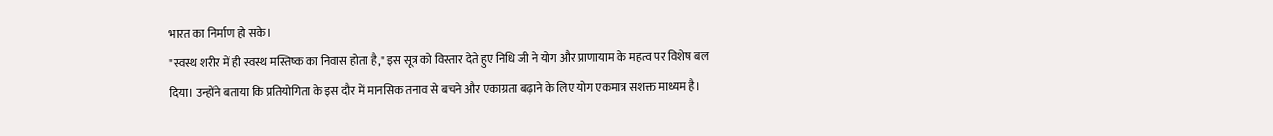भारत का निर्माण हो सके।
"स्वस्थ शरीर में ही स्वस्थ मस्तिष्क का निवास होता है," इस सूत्र को विस्तार देते हुए निधि जी ने योग और प्राणायाम के महत्व पर विशेष बल दिया। उन्होंने बताया कि प्रतियोगिता के इस दौर में मानसिक तनाव से बचने और एकाग्रता बढ़ाने के लिए योग एकमात्र सशक्त माध्यम है।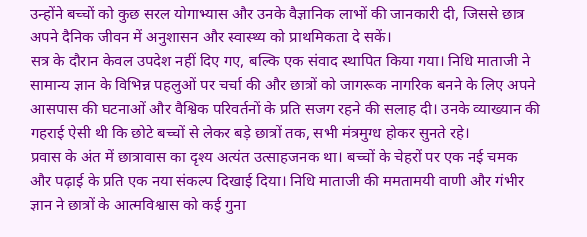उन्होंने बच्चों को कुछ सरल योगाभ्यास और उनके वैज्ञानिक लाभों की जानकारी दी, जिससे छात्र अपने दैनिक जीवन में अनुशासन और स्वास्थ्य को प्राथमिकता दे सकें।
सत्र के दौरान केवल उपदेश नहीं दिए गए, बल्कि एक संवाद स्थापित किया गया। निधि माताजी ने सामान्य ज्ञान के विभिन्न पहलुओं पर चर्चा की और छात्रों को जागरूक नागरिक बनने के लिए अपने आसपास की घटनाओं और वैश्विक परिवर्तनों के प्रति सजग रहने की सलाह दी। उनके व्याख्यान की गहराई ऐसी थी कि छोटे बच्चों से लेकर बड़े छात्रों तक, सभी मंत्रमुग्ध होकर सुनते रहे।
प्रवास के अंत में छात्रावास का दृश्य अत्यंत उत्साहजनक था। बच्चों के चेहरों पर एक नई चमक और पढ़ाई के प्रति एक नया संकल्प दिखाई दिया। निधि माताजी की ममतामयी वाणी और गंभीर ज्ञान ने छात्रों के आत्मविश्वास को कई गुना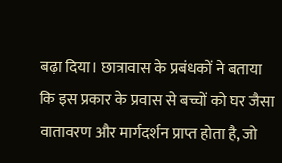बढ़ा दिया। छात्रावास के प्रबंधकों ने बताया कि इस प्रकार के प्रवास से बच्चों को घर जैसा वातावरण और मार्गदर्शन प्राप्त होता है, जो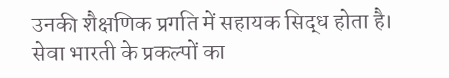उनकी शैक्षणिक प्रगति में सहायक सिद्ध होता है।
सेवा भारती के प्रकल्पों का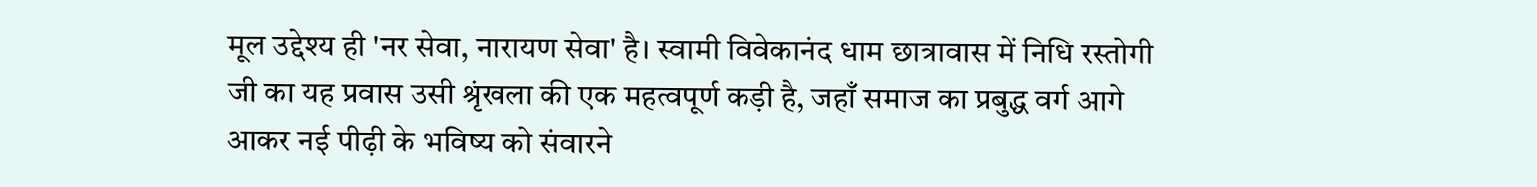मूल उद्देश्य ही 'नर सेवा, नारायण सेवा' है। स्वामी विवेकानंद धाम छात्रावास में निधि रस्तोगी जी का यह प्रवास उसी श्रृंखला की एक महत्वपूर्ण कड़ी है, जहाँ समाज का प्रबुद्ध वर्ग आगे आकर नई पीढ़ी के भविष्य को संवारने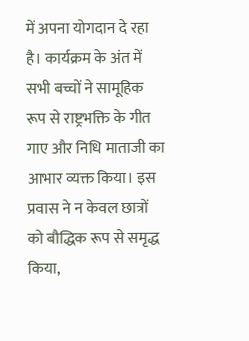में अपना योगदान दे रहा है। कार्यक्रम के अंत में सभी बच्चों ने सामूहिक रूप से राष्ट्रभक्ति के गीत गाए और निधि माताजी का आभार व्यक्त किया। इस प्रवास ने न केवल छात्रों को बौद्धिक रूप से समृद्ध किया,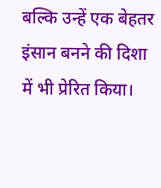बल्कि उन्हें एक बेहतर इंसान बनने की दिशा में भी प्रेरित किया।